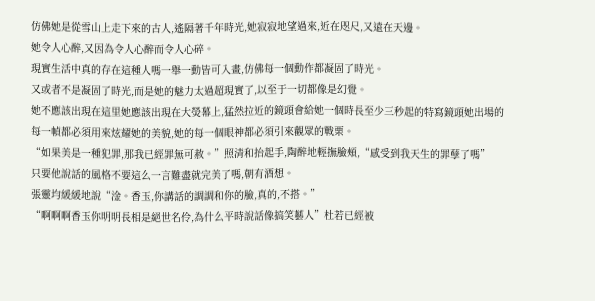仿佛她是從雪山上走下來的古人,遙隔著千年時光,她寂寂地望過來,近在咫尺,又遠在天邊。
她令人心醉,又因為令人心醉而令人心碎。
現實生活中真的存在這種人嗎一舉一動皆可入畫,仿佛每一個動作都凝固了時光。
又或者不是凝固了時光,而是她的魅力太過超現實了,以至于一切都像是幻覺。
她不應該出現在這里她應該出現在大熒幕上,猛然拉近的鏡頭會給她一個時長至少三秒起的特寫鏡頭她出場的每一幀都必須用來炫耀她的美貌,她的每一個眼神都必須引來觀眾的戰栗。
“如果美是一種犯罪,那我已經罪無可赦。”照清和抬起手,陶醉地輕撫臉頰,“感受到我天生的罪孽了嗎”
只要他說話的風格不要這么一言難盡就完美了嗎,朝有酒想。
張靈均緩緩地說“淦。香玉,你講話的調調和你的臉,真的,不搭。”
“啊啊啊香玉你明明長相是絕世名伶,為什么平時說話像搞笑藝人”杜若已經被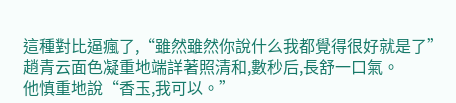這種對比逼瘋了,“雖然雖然你說什么我都覺得很好就是了”
趙青云面色凝重地端詳著照清和,數秒后,長舒一口氣。
他慎重地說“香玉,我可以。”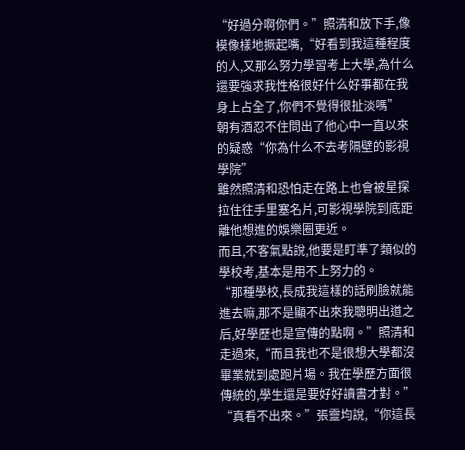“好過分啊你們。”照清和放下手,像模像樣地撅起嘴,“好看到我這種程度的人,又那么努力學習考上大學,為什么還要強求我性格很好什么好事都在我身上占全了,你們不覺得很扯淡嗎”
朝有酒忍不住問出了他心中一直以來的疑惑“你為什么不去考隔壁的影視學院”
雖然照清和恐怕走在路上也會被星探拉住往手里塞名片,可影視學院到底距離他想進的娛樂圈更近。
而且,不客氣點說,他要是盯準了類似的學校考,基本是用不上努力的。
“那種學校,長成我這樣的話刷臉就能進去嘛,那不是顯不出來我聰明出道之后,好學歷也是宣傳的點啊。”照清和走過來,“而且我也不是很想大學都沒畢業就到處跑片場。我在學歷方面很傳統的,學生還是要好好讀書才對。”
“真看不出來。”張靈均說,“你這長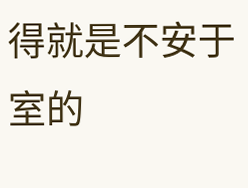得就是不安于室的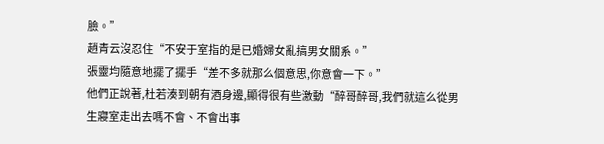臉。”
趙青云沒忍住“不安于室指的是已婚婦女亂搞男女關系。”
張靈均隨意地擺了擺手“差不多就那么個意思,你意會一下。”
他們正說著,杜若湊到朝有酒身邊,顯得很有些激動“醉哥醉哥,我們就這么從男生寢室走出去嗎不會、不會出事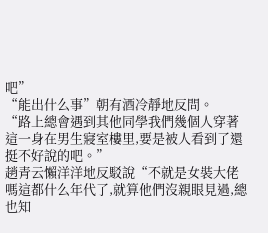吧”
“能出什么事”朝有酒冷靜地反問。
“路上總會遇到其他同學我們幾個人穿著這一身在男生寢室樓里,要是被人看到了還挺不好說的吧。”
趙青云懶洋洋地反駁說“不就是女裝大佬嗎這都什么年代了,就算他們沒親眼見過,總也知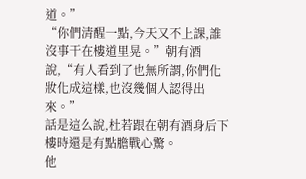道。”
“你們清醒一點,今天又不上課,誰沒事干在樓道里晃。”朝有酒說,“有人看到了也無所謂,你們化妝化成這樣,也沒幾個人認得出來。”
話是這么說,杜若跟在朝有酒身后下樓時還是有點膽戰心驚。
他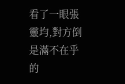看了一眼張靈均,對方倒是滿不在乎的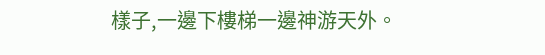樣子,一邊下樓梯一邊神游天外。